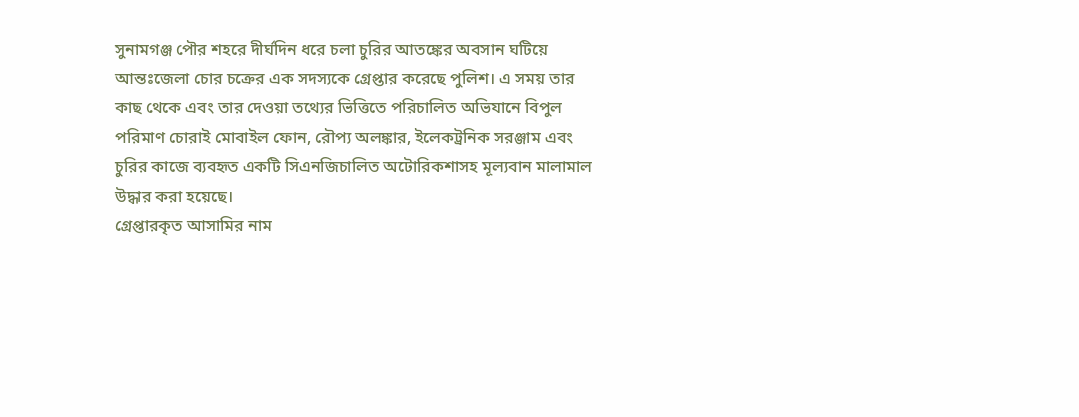সুনামগঞ্জ পৌর শহরে দীর্ঘদিন ধরে চলা চুরির আতঙ্কের অবসান ঘটিয়ে আন্তঃজেলা চোর চক্রের এক সদস্যকে গ্রেপ্তার করেছে পুলিশ। এ সময় তার কাছ থেকে এবং তার দেওয়া তথ্যের ভিত্তিতে পরিচালিত অভিযানে বিপুল পরিমাণ চোরাই মোবাইল ফোন, রৌপ্য অলঙ্কার, ইলেকট্রনিক সরঞ্জাম এবং চুরির কাজে ব্যবহৃত একটি সিএনজিচালিত অটোরিকশাসহ মূল্যবান মালামাল উদ্ধার করা হয়েছে।
গ্রেপ্তারকৃত আসামির নাম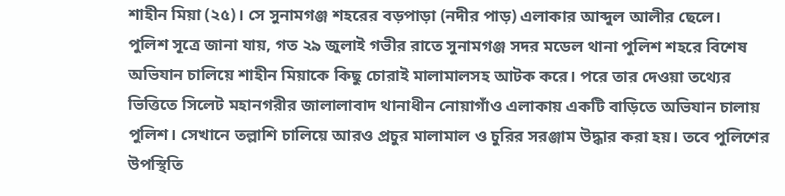শাহীন মিয়া (২৫)। সে সুনামগঞ্জ শহরের বড়পাড়া (নদীর পাড়) এলাকার আব্দুল আলীর ছেলে।
পুলিশ সূত্রে জানা যায়, গত ২৯ জুলাই গভীর রাতে সুনামগঞ্জ সদর মডেল থানা পুলিশ শহরে বিশেষ অভিযান চালিয়ে শাহীন মিয়াকে কিছু চোরাই মালামালসহ আটক করে। পরে তার দেওয়া তথ্যের ভিত্তিতে সিলেট মহানগরীর জালালাবাদ থানাধীন নোয়াগাঁও এলাকায় একটি বাড়িতে অভিযান চালায় পুলিশ। সেখানে তল্লাশি চালিয়ে আরও প্রচুর মালামাল ও চুরির সরঞ্জাম উদ্ধার করা হয়। তবে পুলিশের উপস্থিতি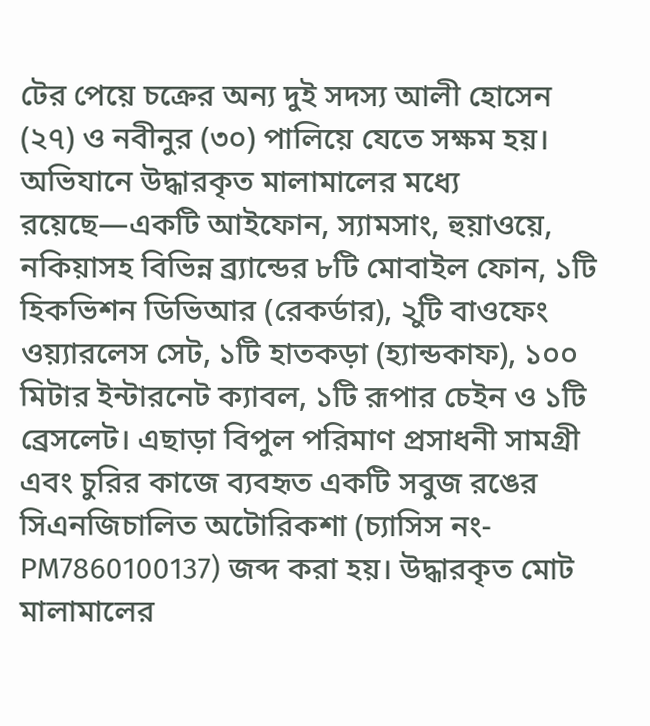টের পেয়ে চক্রের অন্য দুই সদস্য আলী হোসেন (২৭) ও নবীনুর (৩০) পালিয়ে যেতে সক্ষম হয়।
অভিযানে উদ্ধারকৃত মালামালের মধ্যে রয়েছে—একটি আইফোন, স্যামসাং, হুয়াওয়ে, নকিয়াসহ বিভিন্ন ব্র্যান্ডের ৮টি মোবাইল ফোন, ১টি হিকভিশন ডিভিআর (রেকর্ডার), ২ুটি বাওফেং ওয়্যারলেস সেট, ১টি হাতকড়া (হ্যান্ডকাফ), ১০০ মিটার ইন্টারনেট ক্যাবল, ১টি রূপার চেইন ও ১টি ব্রেসলেট। এছাড়া বিপুল পরিমাণ প্রসাধনী সামগ্রী এবং চুরির কাজে ব্যবহৃত একটি সবুজ রঙের সিএনজিচালিত অটোরিকশা (চ্যাসিস নং- PM7860100137) জব্দ করা হয়। উদ্ধারকৃত মোট মালামালের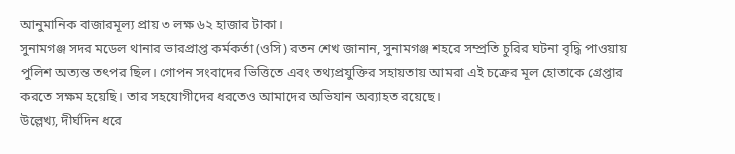আনুমানিক বাজারমূল্য প্রায় ৩ লক্ষ ৬২ হাজার টাকা।
সুনামগঞ্জ সদর মডেল থানার ভারপ্রাপ্ত কর্মকর্তা (ওসি) রতন শেখ জানান, সুনামগঞ্জ শহরে সম্প্রতি চুরির ঘটনা বৃদ্ধি পাওয়ায় পুলিশ অত্যন্ত তৎপর ছিল। গোপন সংবাদের ভিত্তিতে এবং তথ্যপ্রযুক্তির সহায়তায় আমরা এই চক্রের মূল হোতাকে গ্রেপ্তার করতে সক্ষম হয়েছি। তার সহযোগীদের ধরতেও আমাদের অভিযান অব্যাহত রয়েছে।
উল্লেখ্য, দীর্ঘদিন ধরে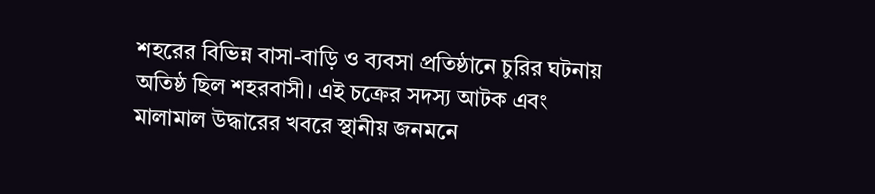শহরের বিভিন্ন বাসা-বাড়ি ও ব্যবসা প্রতিষ্ঠানে চুরির ঘটনায় অতিষ্ঠ ছিল শহরবাসী। এই চক্রের সদস্য আটক এবং মালামাল উদ্ধারের খবরে স্থানীয় জনমনে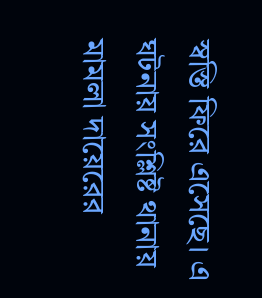স্বস্তি ফিরে এসেছে। এ ঘটনায় সংশ্লিষ্ট থানায় মামলা দায়েরের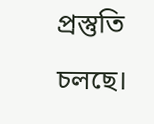প্রস্তুতি চলছে।